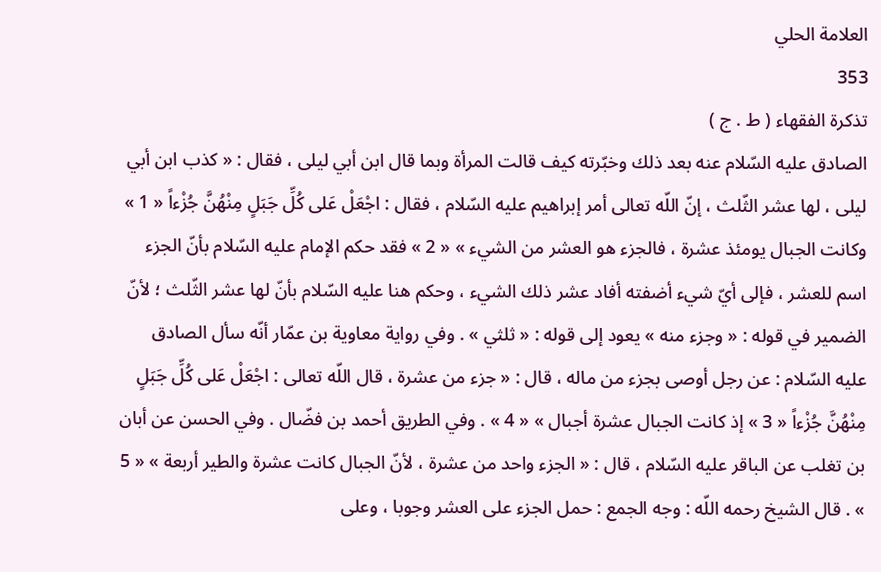العلامة الحلي
353
تذكرة الفقهاء ( ط . ج )
الصادق عليه السّلام عنه بعد ذلك وخبّرته كيف قالت المرأة وبما قال ابن أبي ليلى ، فقال : « كذب ابن أبي ليلى ، لها عشر الثّلث ، إنّ اللّه تعالى أمر إبراهيم عليه السّلام ، فقال : اجْعَلْ عَلى كُلِّ جَبَلٍ مِنْهُنَّ جُزْءاً « 1 » وكانت الجبال يومئذ عشرة ، فالجزء هو العشر من الشيء » « 2 » فقد حكم الإمام عليه السّلام بأنّ الجزء اسم للعشر ، فإلى أيّ شيء أضفته أفاد عشر ذلك الشيء ، وحكم هنا عليه السّلام بأنّ لها عشر الثّلث ؛ لأنّ الضمير في قوله : « وجزء منه » يعود إلى قوله : « ثلثي » . وفي رواية معاوية بن عمّار أنّه سأل الصادق عليه السّلام : عن رجل أوصى بجزء من ماله ، قال : « جزء من عشرة ، قال اللّه تعالى : اجْعَلْ عَلى كُلِّ جَبَلٍ مِنْهُنَّ جُزْءاً « 3 » إذ كانت الجبال عشرة أجبال » « 4 » . وفي الطريق أحمد بن فضّال . وفي الحسن عن أبان بن تغلب عن الباقر عليه السّلام ، قال : « الجزء واحد من عشرة ، لأنّ الجبال كانت عشرة والطير أربعة » « 5 » . قال الشيخ رحمه اللّه : وجه الجمع : حمل الجزء على العشر وجوبا ، وعلى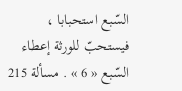السّبع استحبابا ، فيستحبّ للورثة إعطاء السّبع « 6 » . مسألة 215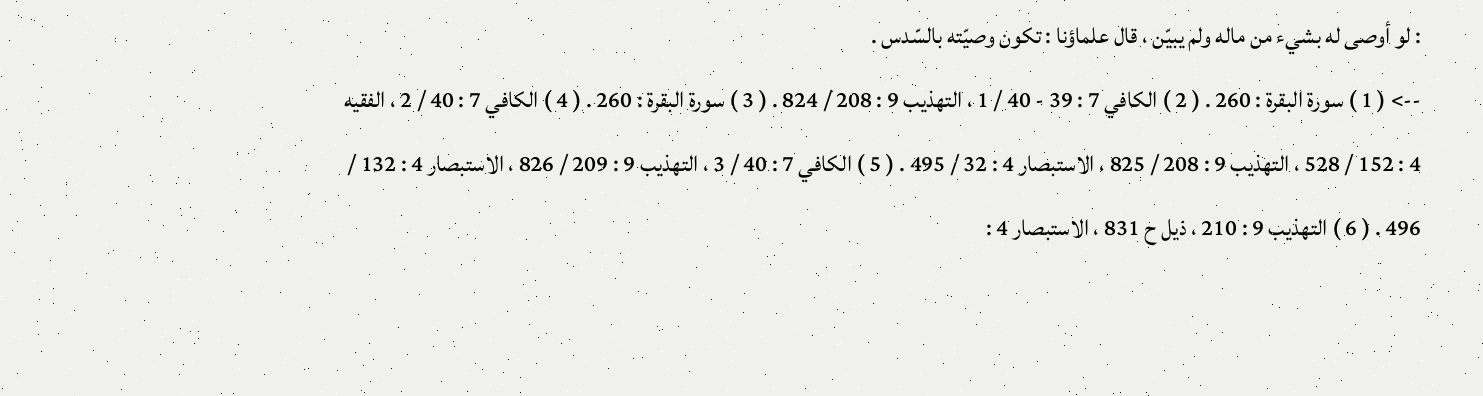: لو أوصى له بشيء من ماله ولم يبيّن ، قال علماؤنا : تكون وصيّته بالسّدس .
--> ( 1 ) سورة البقرة : 260 . ( 2 ) الكافي 7 : 39 - 40 / 1 ، التهذيب 9 : 208 / 824 . ( 3 ) سورة البقرة : 260 . ( 4 ) الكافي 7 : 40 / 2 ، الفقيه 4 : 152 / 528 ، التهذيب 9 : 208 / 825 ، الاستبصار 4 : 32 / 495 . ( 5 ) الكافي 7 : 40 / 3 ، التهذيب 9 : 209 / 826 ، الاستبصار 4 : 132 / 496 . ( 6 ) التهذيب 9 : 210 ، ذيل ح 831 ، الاستبصار 4 :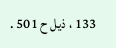133 ، ذيل ح 501 .